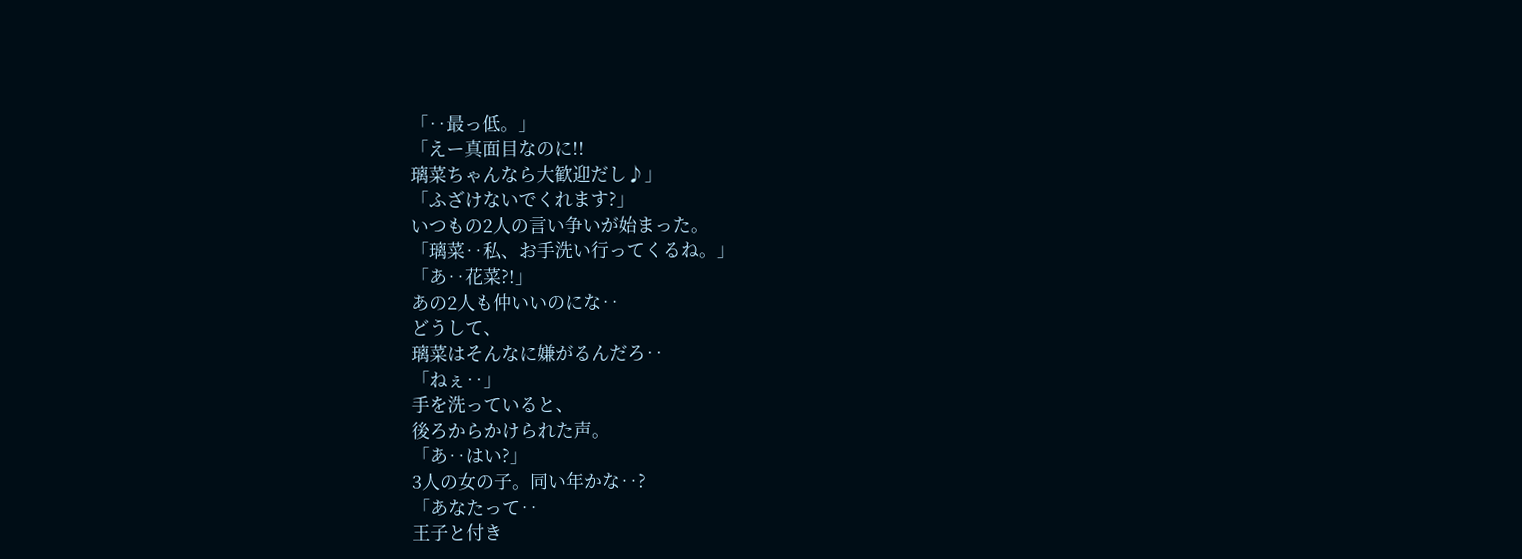「‥最っ低。」
「えー真面目なのに!!
璃菜ちゃんなら大歓迎だし♪」
「ふざけないでくれます?」
いつもの2人の言い争いが始まった。
「璃菜‥私、お手洗い行ってくるね。」
「あ‥花菜?!」
あの2人も仲いいのにな‥
どうして、
璃菜はそんなに嫌がるんだろ‥
「ねぇ‥」
手を洗っていると、
後ろからかけられた声。
「あ‥はい?」
3人の女の子。同い年かな‥?
「あなたって‥
王子と付き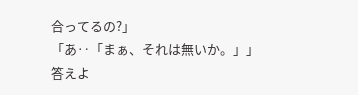合ってるの?」
「あ‥「まぁ、それは無いか。」」
答えよ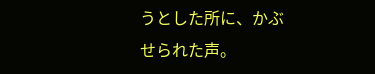うとした所に、かぶせられた声。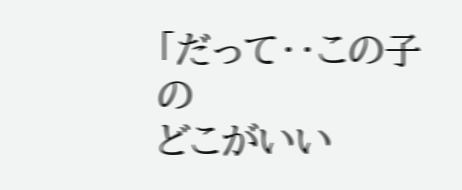「だって‥この子の
どこがいい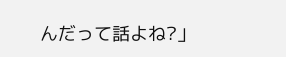んだって話よね?」